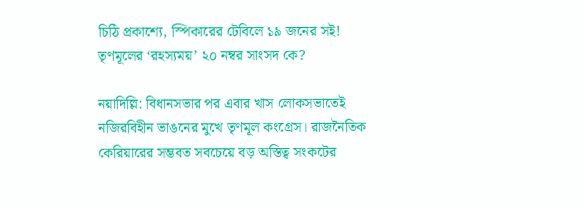চিঠি প্রকাশ্যে, স্পিকারের টেবিলে ১৯ জনের সই! তৃণমূলের ‘রহস্যময়’ ২০ নম্বর সাংসদ কে?

নয়াদিল্লি: বিধানসভার পর এবার খাস লোকসভাতেই নজিরবিহীন ভাঙনের মুখে তৃণমূল কংগ্রেস। রাজনৈতিক কেরিয়ারের সম্ভবত সবচেয়ে বড় অস্তিত্ব সংকটের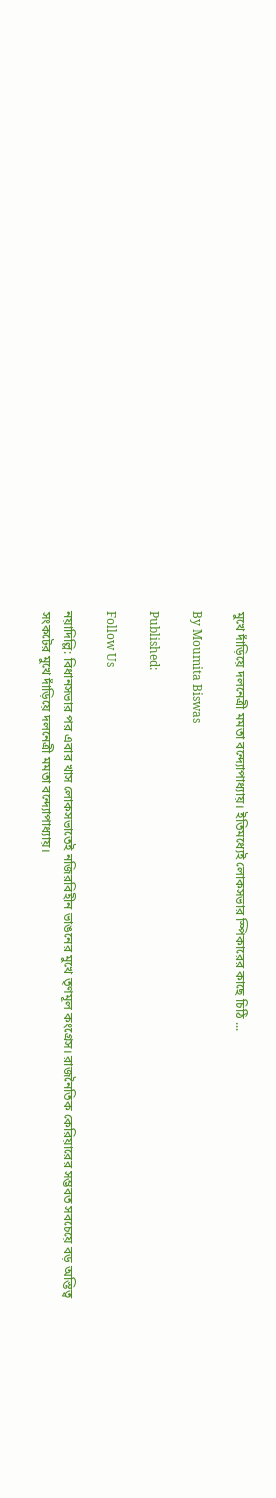মুখে দাঁড়িয়ে দলনেত্রী মমতা বন্দ্যোপাধ্যায়। ইতিমধ্যেই লোকসভার স্পিকারের কাছে চিঠি ...

By Moumita Biswas

Published:

Follow Us

নয়াদিল্লি: বিধানসভার পর এবার খাস লোকসভাতেই নজিরবিহীন ভাঙনের মুখে তৃণমূল কংগ্রেস। রাজনৈতিক কেরিয়ারের সম্ভবত সবচেয়ে বড় অস্তিত্ব সংকটের মুখে দাঁড়িয়ে দলনেত্রী মমতা বন্দ্যোপাধ্যায়।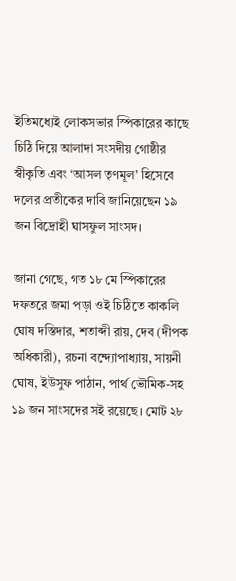ইতিমধ্যেই লোকসভার স্পিকারের কাছে চিঠি দিয়ে আলাদা সংসদীয় গোষ্ঠীর স্বীকৃতি এবং ‘আসল তৃণমূল’ হিসেবে দলের প্রতীকের দাবি জানিয়েছেন ১৯ জন বিদ্রোহী ঘাসফুল সাংসদ।

জানা গেছে, গত ১৮ মে স্পিকারের দফতরে জমা পড়া ওই চিঠিতে কাকলি ঘোষ দস্তিদার, শতাব্দী রায়, দেব (দীপক অধিকারী), রচনা বন্দ্যোপাধ্যায়, সায়নী ঘোষ, ইউসুফ পাঠান, পার্থ ভৌমিক-সহ ১৯ জন সাংসদের সই রয়েছে। মোট ২৮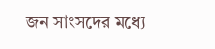জন সাংসদের মধ্যে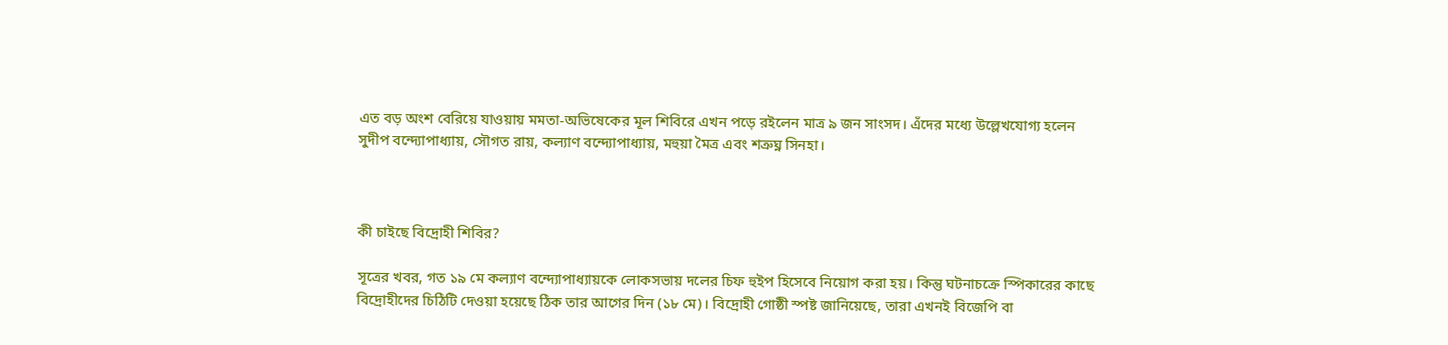এত বড় অংশ বেরিয়ে যাওয়ায় মমতা-অভিষেকের মূল শিবিরে এখন পড়ে রইলেন মাত্র ৯ জন সাংসদ। এঁদের মধ্যে উল্লেখযোগ্য হলেন সুদীপ বন্দ্যোপাধ্যায়, সৌগত রায়, কল্যাণ বন্দ্যোপাধ্যায়, মহুয়া মৈত্র এবং শত্রুঘ্ন সিনহা।



কী চাইছে বিদ্রোহী শিবির?

সূত্রের খবর, গত ১৯ মে কল্যাণ বন্দ্যোপাধ্যায়কে লোকসভায় দলের চিফ হুইপ হিসেবে নিয়োগ করা হয়। কিন্তু ঘটনাচক্রে স্পিকারের কাছে বিদ্রোহীদের চিঠিটি দেওয়া হয়েছে ঠিক তার আগের দিন (১৮ মে)। বিদ্রোহী গোষ্ঠী স্পষ্ট জানিয়েছে, তারা এখনই বিজেপি বা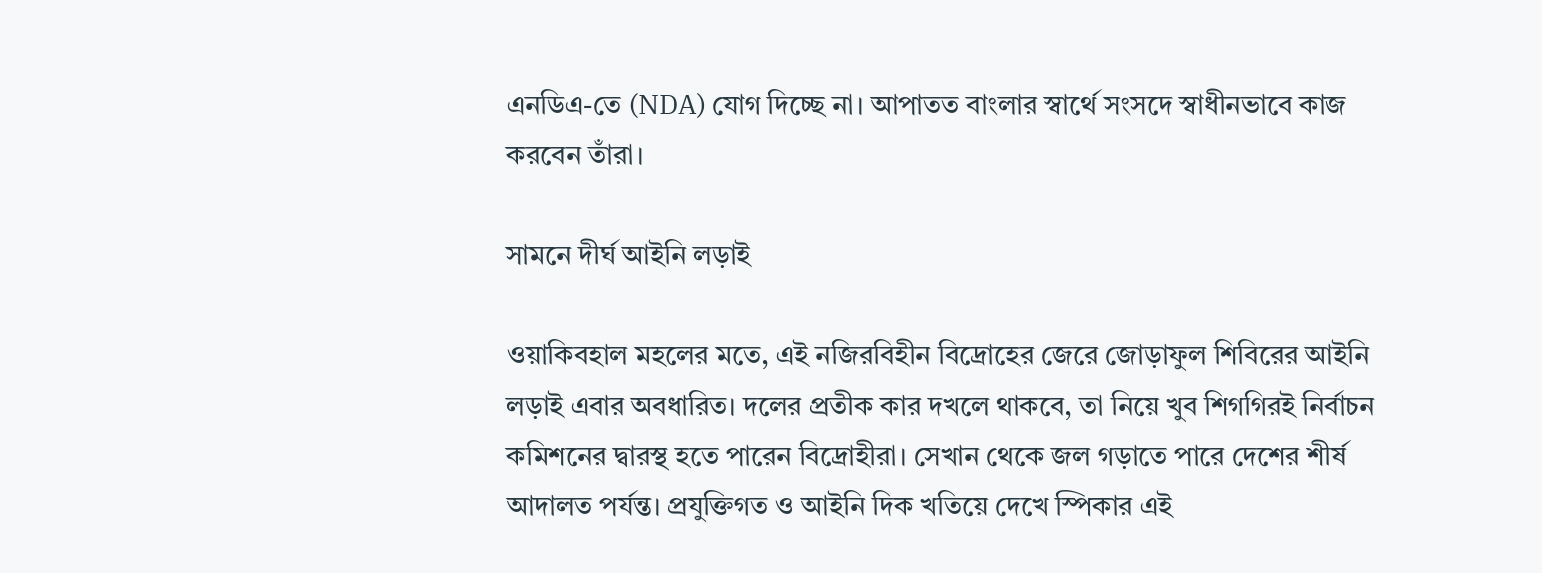এনডিএ-তে (NDA) যোগ দিচ্ছে না। আপাতত বাংলার স্বার্থে সংসদে স্বাধীনভাবে কাজ করবেন তাঁরা।

সামনে দীর্ঘ আইনি লড়াই

ওয়াকিবহাল মহলের মতে, এই নজিরবিহীন বিদ্রোহের জেরে জোড়াফুল শিবিরের আইনি লড়াই এবার অবধারিত। দলের প্রতীক কার দখলে থাকবে, তা নিয়ে খুব শিগগিরই নির্বাচন কমিশনের দ্বারস্থ হতে পারেন বিদ্রোহীরা। সেখান থেকে জল গড়াতে পারে দেশের শীর্ষ আদালত পর্যন্ত। প্রযুক্তিগত ও আইনি দিক খতিয়ে দেখে স্পিকার এই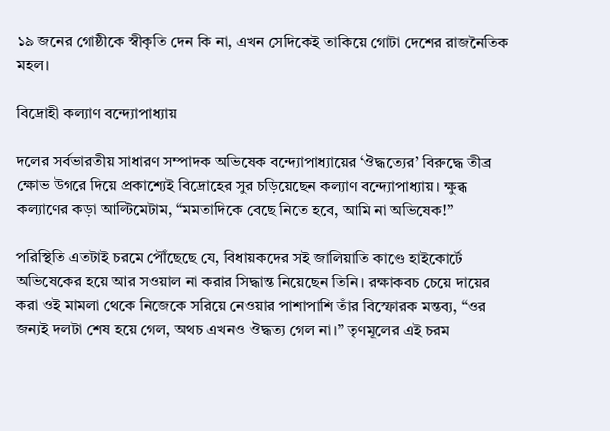১৯ জনের গোষ্ঠীকে স্বীকৃতি দেন কি না, এখন সেদিকেই তাকিয়ে গোটা দেশের রাজনৈতিক মহল।

বিদ্রোহী কল্যাণ বন্দ্যোপাধ্যায়

দলের সর্বভারতীয় সাধারণ সম্পাদক অভিষেক বন্দ্যোপাধ্যায়ের ‘ঔদ্ধত্যের’ বিরুদ্ধে তীব্র ক্ষোভ উগরে দিয়ে প্রকাশ্যেই বিদ্রোহের সুর চড়িয়েছেন কল্যাণ বন্দ্যোপাধ্যায়। ক্ষুব্ধ কল্যাণের কড়া আল্টিমেটাম, “মমতাদিকে বেছে নিতে হবে, আমি না অভিষেক!”

পরিস্থিতি এতটাই চরমে পৌঁছেছে যে, বিধায়কদের সই জালিয়াতি কাণ্ডে হাইকোর্টে অভিষেকের হয়ে আর সওয়াল না করার সিদ্ধান্ত নিয়েছেন তিনি। রক্ষাকবচ চেয়ে দায়ের করা ওই মামলা থেকে নিজেকে সরিয়ে নেওয়ার পাশাপাশি তাঁর বিস্ফোরক মন্তব্য, “ওর জন্যই দলটা শেষ হয়ে গেল, অথচ এখনও ঔদ্ধত্য গেল না।” তৃণমূলের এই চরম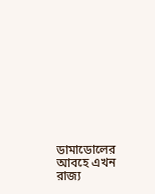ডামাডোলের আবহে এখন রাজ্য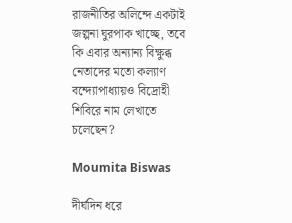রাজনীতির অলিন্দে একটাই জল্পনা ঘুরপাক খাচ্ছে, তবে কি এবার অন্যান্য বিক্ষুব্ধ নেতাদের মতো কল্যাণ বন্দ্যোপাধ্যায়ও বিদ্রোহী শিবিরে নাম লেখাতে চলেছেন?

Moumita Biswas

দীর্ঘদিন ধরে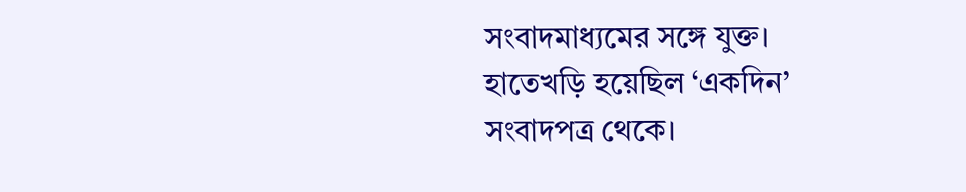সংবাদমাধ্যমের সঙ্গে যুক্ত। হাতেখড়ি হয়েছিল ‘একদিন’ সংবাদপত্র থেকে।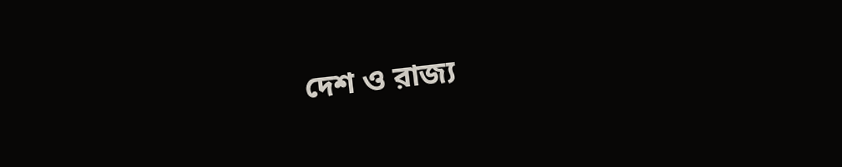দেশ ও রাজ্য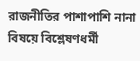রাজনীতির পাশাপাশি নানা বিষয়ে বিশ্লেষণধর্মী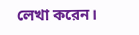লেখা করেন।